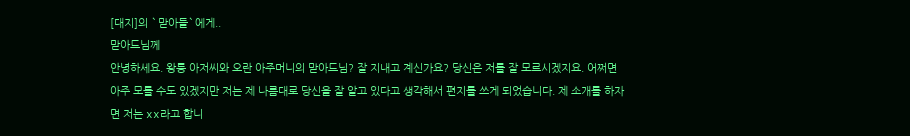[대지]의 `맏아들`에게..
맏아드님께
안녕하세요. 왕룽 아저씨와 오란 아주머니의 맏아드님? 잘 지내고 계신가요? 당신은 저를 잘 모르시겠지요. 어쩌면 아주 모를 수도 있겠지만 저는 제 나름대로 당신을 잘 알고 있다고 생각해서 편지를 쓰게 되었습니다. 제 소개를 하자면 저는 xx라고 합니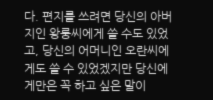다. 편지를 쓰려면 당신의 아버지인 왕룽씨에게 쓸 수도 있었고, 당신의 어머니인 오란씨에게도 쓸 수 있었겠지만 당신에게만은 꼭 하고 싶은 말이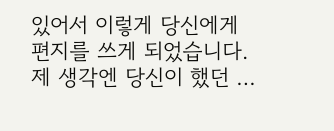있어서 이렇게 당신에게 편지를 쓰게 되었습니다.
제 생각엔 당신이 했던 …